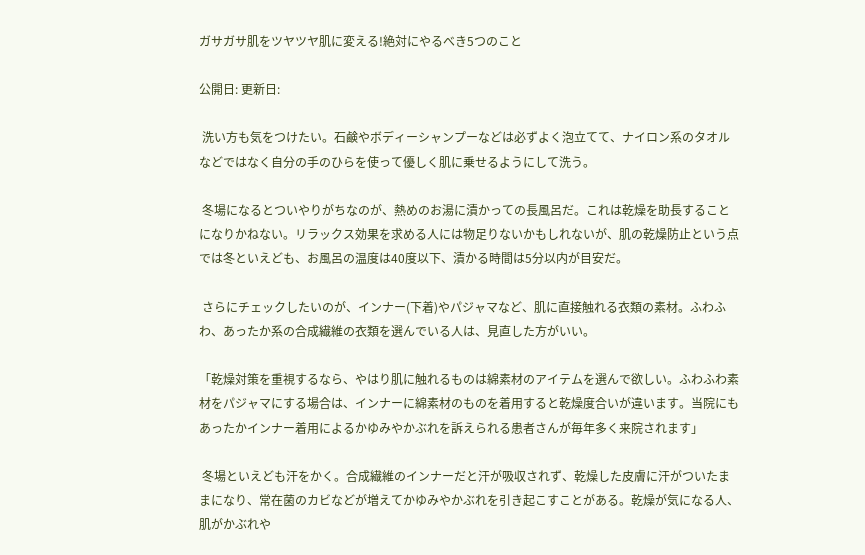ガサガサ肌をツヤツヤ肌に変える!絶対にやるべき5つのこと

公開日: 更新日:

 洗い方も気をつけたい。石鹸やボディーシャンプーなどは必ずよく泡立てて、ナイロン系のタオルなどではなく自分の手のひらを使って優しく肌に乗せるようにして洗う。

 冬場になるとついやりがちなのが、熱めのお湯に漬かっての長風呂だ。これは乾燥を助長することになりかねない。リラックス効果を求める人には物足りないかもしれないが、肌の乾燥防止という点では冬といえども、お風呂の温度は40度以下、漬かる時間は5分以内が目安だ。

 さらにチェックしたいのが、インナー(下着)やパジャマなど、肌に直接触れる衣類の素材。ふわふわ、あったか系の合成繊維の衣類を選んでいる人は、見直した方がいい。

「乾燥対策を重視するなら、やはり肌に触れるものは綿素材のアイテムを選んで欲しい。ふわふわ素材をパジャマにする場合は、インナーに綿素材のものを着用すると乾燥度合いが違います。当院にもあったかインナー着用によるかゆみやかぶれを訴えられる患者さんが毎年多く来院されます」

 冬場といえども汗をかく。合成繊維のインナーだと汗が吸収されず、乾燥した皮膚に汗がついたままになり、常在菌のカビなどが増えてかゆみやかぶれを引き起こすことがある。乾燥が気になる人、肌がかぶれや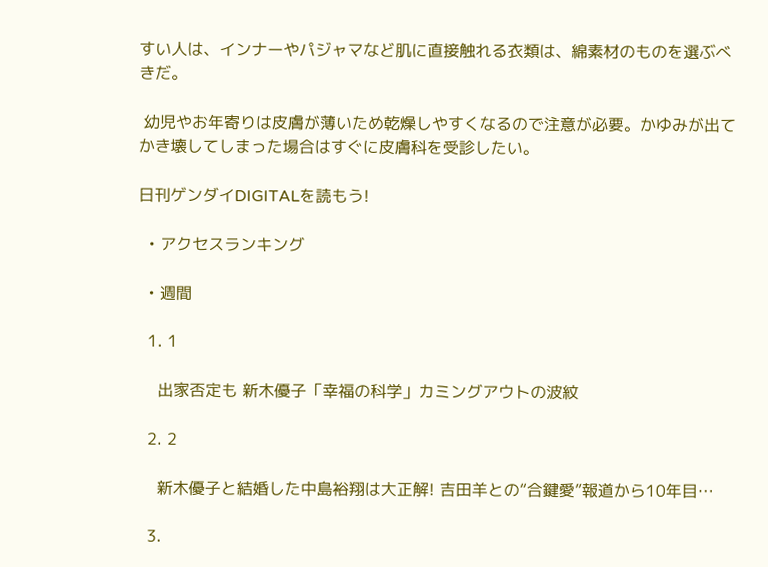すい人は、インナーやパジャマなど肌に直接触れる衣類は、綿素材のものを選ぶべきだ。

 幼児やお年寄りは皮膚が薄いため乾燥しやすくなるので注意が必要。かゆみが出てかき壊してしまった場合はすぐに皮膚科を受診したい。

日刊ゲンダイDIGITALを読もう!

  • アクセスランキング

  • 週間

  1. 1

    出家否定も 新木優子「幸福の科学」カミングアウトの波紋

  2. 2

    新木優子と結婚した中島裕翔は大正解! 吉田羊との“合鍵愛”報道から10年目…

  3.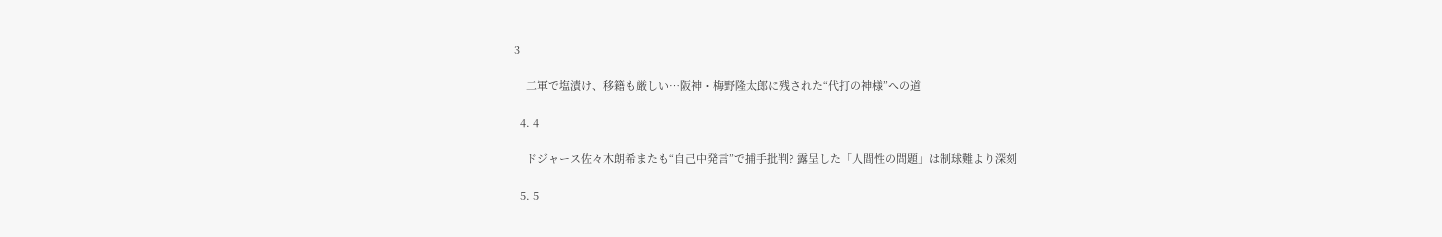3

    二軍で塩漬け、移籍も厳しい…阪神・梅野隆太郎に残された“代打の神様”への道

  4. 4

    ドジャース佐々木朗希またも“自己中発言”で捕手批判? 露呈した「人間性の問題」は制球難より深刻

  5. 5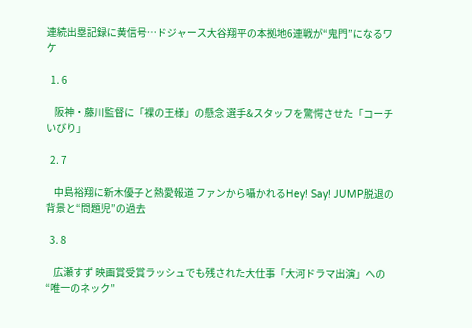連続出塁記録に黄信号…ドジャース大谷翔平の本拠地6連戦が“鬼門”になるワケ

  1. 6

    阪神・藤川監督に「裸の王様」の懸念 選手&スタッフを驚愕させた「コーチいびり」

  2. 7

    中島裕翔に新木優子と熱愛報道 ファンから囁かれるHey! Say! JUMP脱退の背景と“問題児”の過去

  3. 8

    広瀬すず 映画賞受賞ラッシュでも残された大仕事「大河ドラマ出演」への“唯一のネック”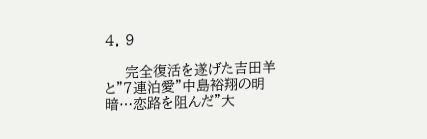4. 9

    完全復活を遂げた吉田羊と"7連泊愛"中島裕翔の明暗…恋路を阻んだ"大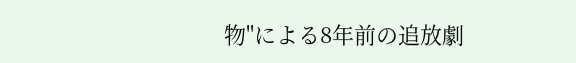物"による8年前の追放劇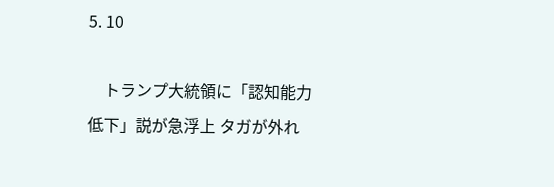5. 10

    トランプ大統領に「認知能力低下」説が急浮上 タガが外れ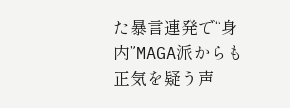た暴言連発で“身内”MAGA派からも正気を疑う声